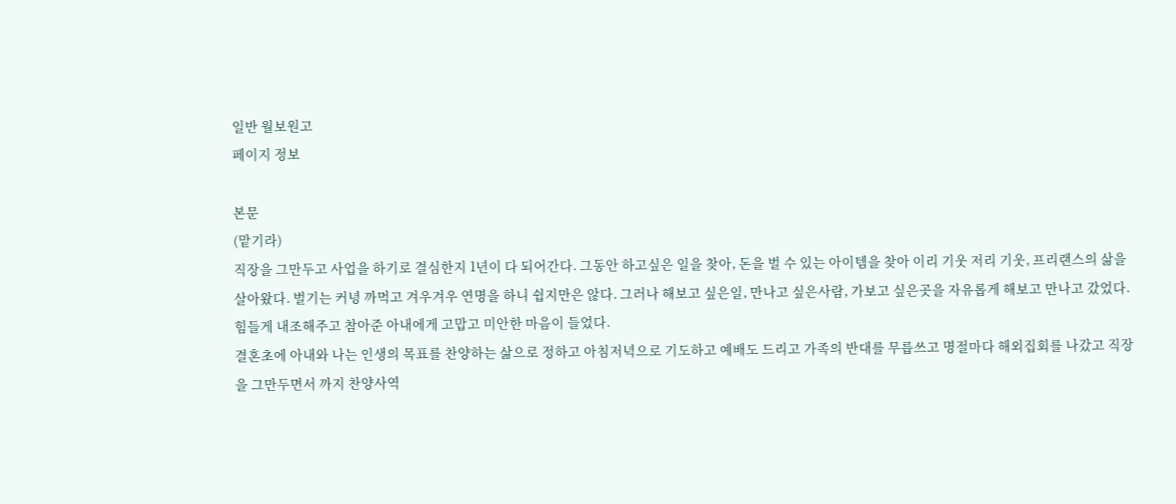일반 월보원고
페이지 정보

본문
(맡기라)
직장을 그만두고 사업을 하기로 결심한지 1년이 다 되어간다. 그동안 하고싶은 일을 찾아, 돈을 벌 수 있는 아이템을 찾아 이리 기웃 저리 기웃, 프리랜스의 삶을 살아왔다. 벌기는 커녕 까먹고 겨우겨우 연명을 하니 쉽지만은 않다. 그러나 해보고 싶은일, 만나고 싶은사람, 가보고 싶은곳을 자유롭게 해보고 만나고 갔었다. 힘들게 내조해주고 참아준 아내에게 고맙고 미안한 마음이 들었다.
결혼초에 아내와 나는 인생의 목표를 찬양하는 삶으로 정하고 아침저녁으로 기도하고 예배도 드리고 가족의 반대를 무릅쓰고 명절마다 해외집회를 나갔고 직장을 그만두면서 까지 찬양사역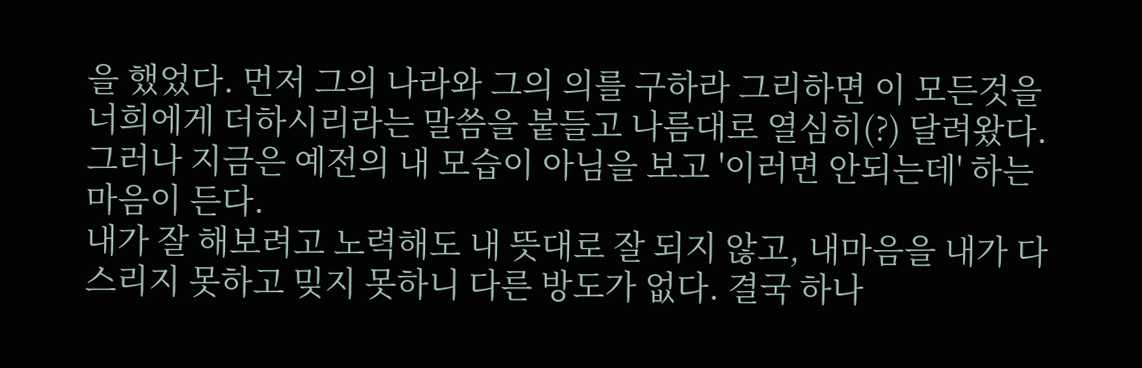을 했었다. 먼저 그의 나라와 그의 의를 구하라 그리하면 이 모든것을 너희에게 더하시리라는 말씀을 붙들고 나름대로 열심히(?) 달려왔다.
그러나 지금은 예전의 내 모습이 아님을 보고 '이러면 안되는데' 하는 마음이 든다.
내가 잘 해보려고 노력해도 내 뜻대로 잘 되지 않고, 내마음을 내가 다스리지 못하고 밎지 못하니 다른 방도가 없다. 결국 하나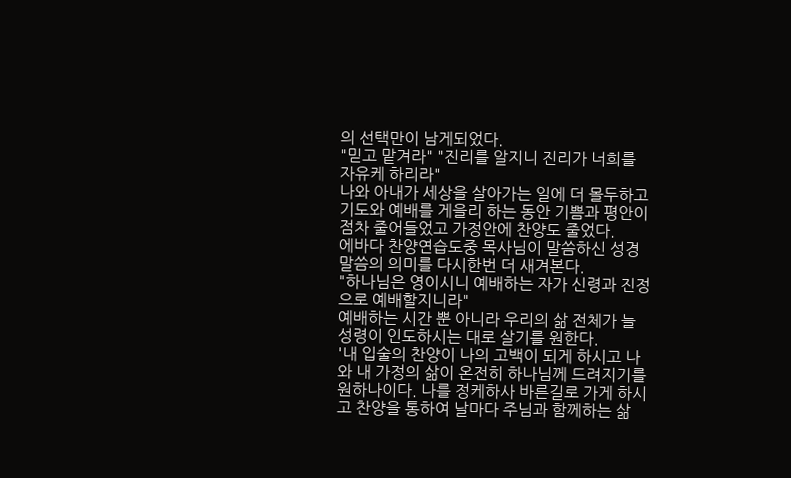의 선택만이 남게되었다.
"믿고 맡겨라" "진리를 알지니 진리가 너희를 자유케 하리라"
나와 아내가 세상을 살아가는 일에 더 몰두하고 기도와 예배를 게을리 하는 동안 기쁨과 평안이 점차 줄어들었고 가정안에 찬양도 줄었다.
에바다 찬양연습도중 목사님이 말씀하신 성경말씀의 의미를 다시한번 더 새겨본다.
"하나님은 영이시니 예배하는 자가 신령과 진정으로 예배할지니라"
예배하는 시간 뿐 아니라 우리의 삶 전체가 늘 성령이 인도하시는 대로 살기를 원한다.
'내 입술의 찬양이 나의 고백이 되게 하시고 나와 내 가정의 삶이 온전히 하나님께 드려지기를 원하나이다. 나를 정케하사 바른길로 가게 하시고 찬양을 통하여 날마다 주님과 함께하는 삶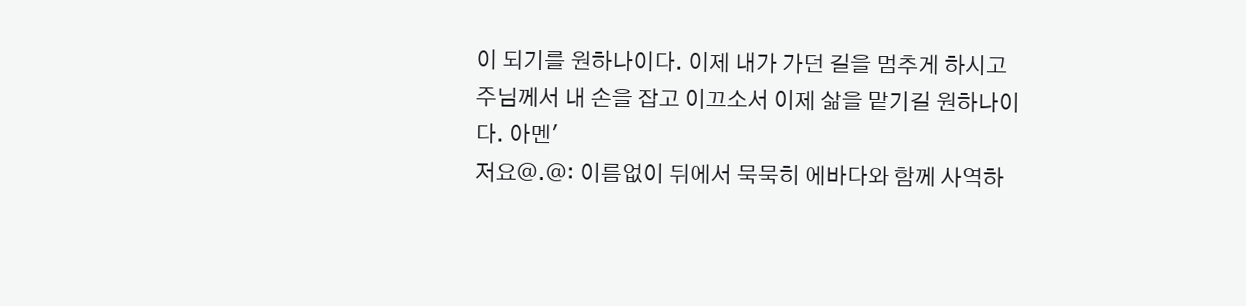이 되기를 원하나이다. 이제 내가 가던 길을 멈추게 하시고 주님께서 내 손을 잡고 이끄소서 이제 삶을 맡기길 원하나이다. 아멘'
저요@.@: 이름없이 뒤에서 묵묵히 에바다와 함께 사역하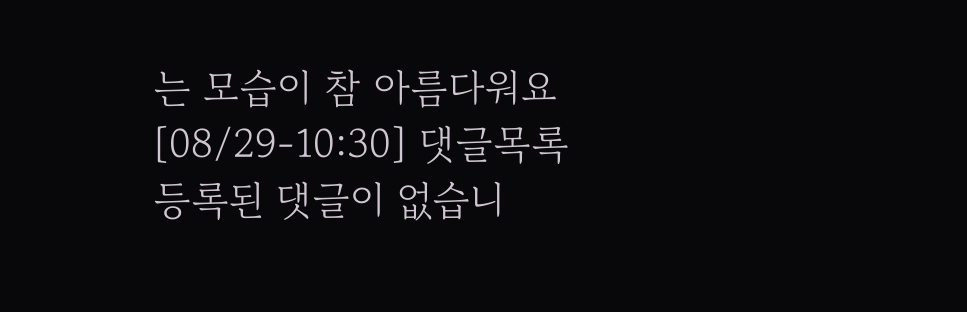는 모습이 참 아름다워요 [08/29-10:30] 댓글목록
등록된 댓글이 없습니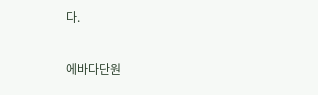다.


에바다단원